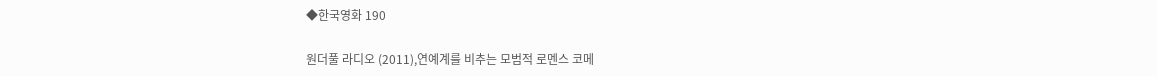◆한국영화 190

원더풀 라디오 (2011),연예계를 비추는 모범적 로멘스 코메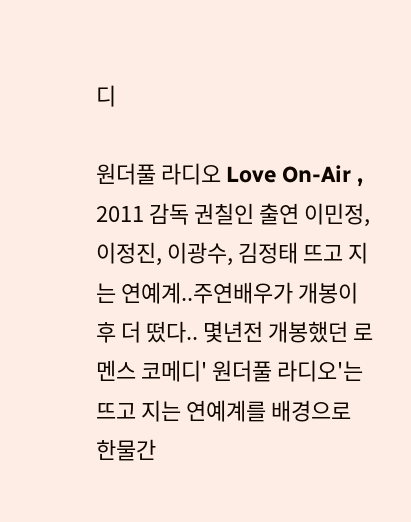디

원더풀 라디오 Love On-Air , 2011 감독 권칠인 출연 이민정, 이정진, 이광수, 김정태 뜨고 지는 연예계..주연배우가 개봉이후 더 떴다.. 몇년전 개봉했던 로멘스 코메디' 원더풀 라디오'는 뜨고 지는 연예계를 배경으로 한물간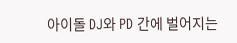아이돌 DJ와 PD 간에 벌어지는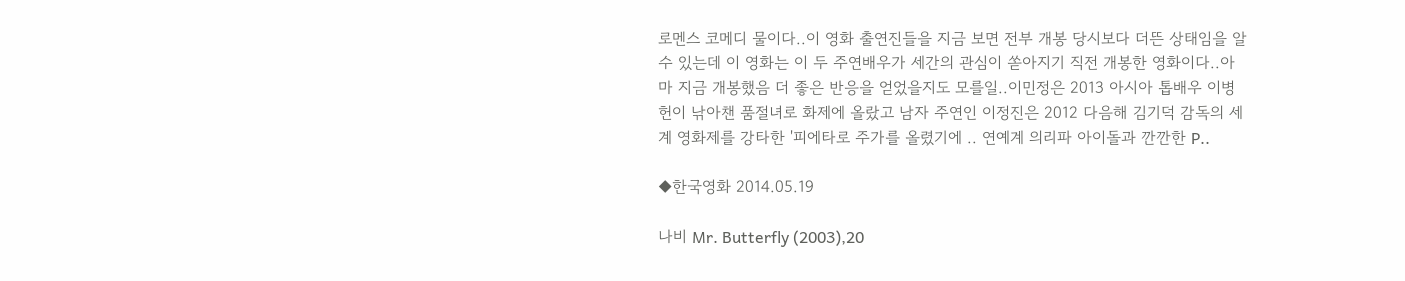로멘스 코메디 물이다..이 영화 출연진들을 지금 보면 전부 개봉 당시보다 더뜬 상태임을 알수 있는데 이 영화는 이 두 주연배우가 세간의 관심이 쏟아지기 직전 개봉한 영화이다..아마 지금 개봉했음 더 좋은 반응을 얻었을지도 모를일..이민정은 2013 아시아 톱배우 이병헌이 낚아챈 품절녀로 화제에 올랐고 남자 주연인 이정진은 2012 다음해 김기덕 감독의 세계 영화제를 강타한 '피에타로 주가를 올렸기에 .. 연예계 의리파 아이돌과 깐깐한 P..

◆한국영화 2014.05.19

나비 Mr. Butterfly (2003),20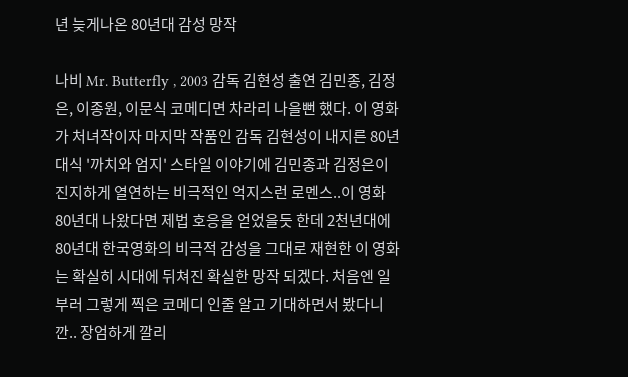년 늦게나온 80년대 감성 망작

나비 Mr. Butterfly , 2003 감독 김현성 출연 김민종, 김정은, 이종원, 이문식 코메디면 차라리 나을뻔 했다. 이 영화가 처녀작이자 마지막 작품인 감독 김현성이 내지른 80년대식 '까치와 엄지' 스타일 이야기에 김민종과 김정은이 진지하게 열연하는 비극적인 억지스런 로멘스..이 영화 80년대 나왔다면 제법 호응을 얻었을듯 한데 2천년대에 80년대 한국영화의 비극적 감성을 그대로 재현한 이 영화는 확실히 시대에 뒤쳐진 확실한 망작 되겠다. 처음엔 일부러 그렇게 찍은 코메디 인줄 알고 기대하면서 봤다니깐.. 장엄하게 깔리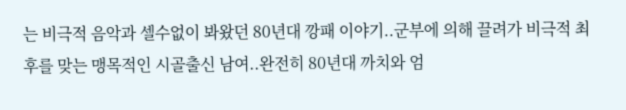는 비극적 음악과 셀수없이 봐왔던 80년대 깡패 이야기..군부에 의해 끌려가 비극적 최후를 맞는 맹목적인 시골출신 남여..완전히 80년대 까치와 엄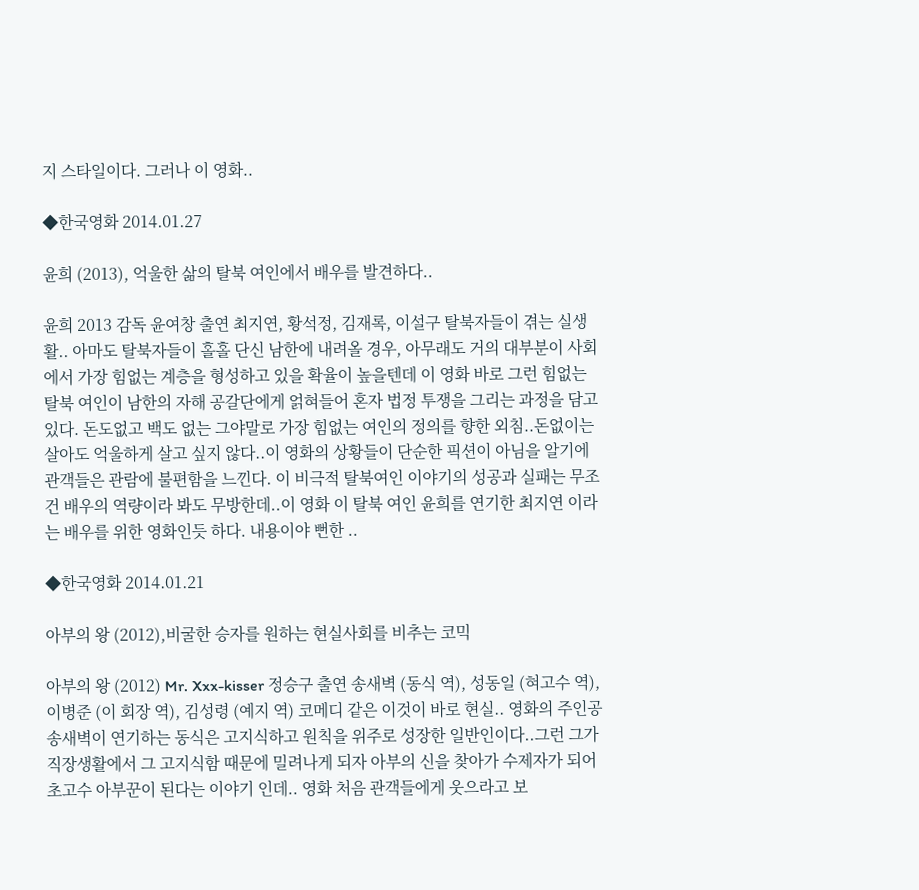지 스타일이다. 그러나 이 영화..

◆한국영화 2014.01.27

윤희 (2013), 억울한 삶의 탈북 여인에서 배우를 발견하다..

윤희 2013 감독 윤여창 출연 최지연, 황석정, 김재록, 이설구 탈북자들이 겪는 실생활.. 아마도 탈북자들이 홀홀 단신 남한에 내려올 경우, 아무래도 거의 대부분이 사회에서 가장 힘없는 계층을 형성하고 있을 확율이 높을텐데 이 영화 바로 그런 힘없는 탈북 여인이 남한의 자해 공갈단에게 얽혀들어 혼자 법정 투쟁을 그리는 과정을 담고 있다. 돈도없고 백도 없는 그야말로 가장 힘없는 여인의 정의를 향한 외침..돈없이는 살아도 억울하게 살고 싶지 않다..이 영화의 상황들이 단순한 픽션이 아님을 알기에 관객들은 관람에 불편함을 느낀다. 이 비극적 탈북여인 이야기의 성공과 실패는 무조건 배우의 역량이라 봐도 무방한데..이 영화 이 탈북 여인 윤희를 연기한 최지연 이라는 배우를 위한 영화인듯 하다. 내용이야 뻔한 ..

◆한국영화 2014.01.21

아부의 왕 (2012),비굴한 승자를 원하는 현실사회를 비추는 코믹

아부의 왕 (2012) Mr. Xxx-kisser 정승구 출연 송새벽 (동식 역), 성동일 (혀고수 역), 이병준 (이 회장 역), 김성령 (예지 역) 코메디 같은 이것이 바로 현실.. 영화의 주인공 송새벽이 연기하는 동식은 고지식하고 원칙을 위주로 성장한 일반인이다..그런 그가 직장생활에서 그 고지식함 때문에 밀려나게 되자 아부의 신을 찾아가 수제자가 되어 초고수 아부꾼이 된다는 이야기 인데.. 영화 처음 관객들에게 웃으라고 보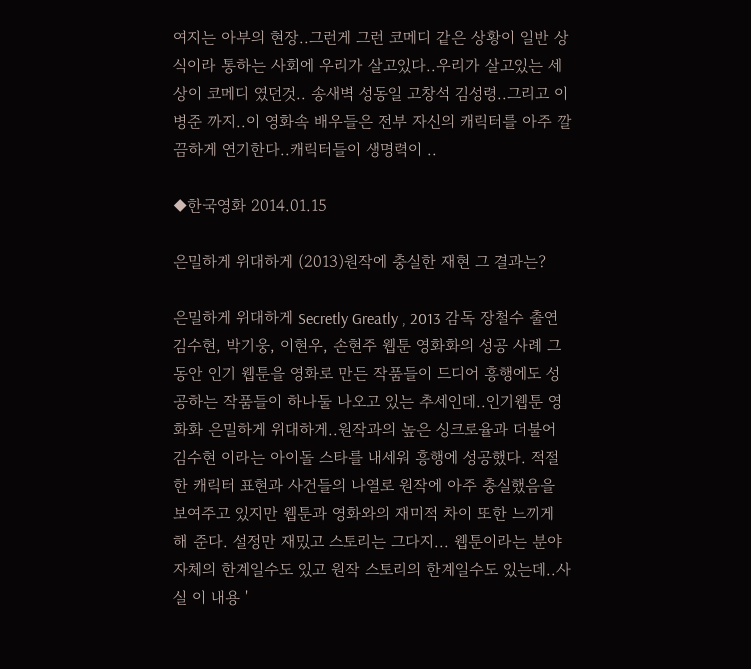여지는 아부의 현장..그런게 그런 코메디 같은 상황이 일반 상식이라 통하는 사회에 우리가 살고있다..우리가 살고있는 세상이 코메디 였던것.. 송새벽 성동일 고창석 김성령..그리고 이병준 까지..이 영화속 배우들은 전부 자신의 캐릭터를 아주 깔끔하게 연기한다..캐릭터들이 생명력이 ..

◆한국영화 2014.01.15

은밀하게 위대하게 (2013)원작에 충실한 재현 그 결과는?

은밀하게 위대하게 Secretly Greatly , 2013 감독 장철수 출연 김수현, 박기웅, 이현우, 손현주 웹툰 영화화의 성공 사례 그동안 인기 웹툰을 영화로 만든 작품들이 드디어 흥행에도 성공하는 작품들이 하나둘 나오고 있는 추세인데..인기웹툰 영화화 은밀하게 위대하게..원작과의 높은 싱크로율과 더불어 김수현 이라는 아이돌 스타를 내세워 흥행에 성공했다. 적절한 캐릭터 표현과 사건들의 나열로 원작에 아주 충실했음을 보여주고 있지만 웹툰과 영화와의 재미적 차이 또한 느끼게 해 준다. 설정만 재밌고 스토리는 그다지... 웹툰이라는 분야 자체의 한계일수도 있고 원작 스토리의 한계일수도 있는데..사실 이 내용 '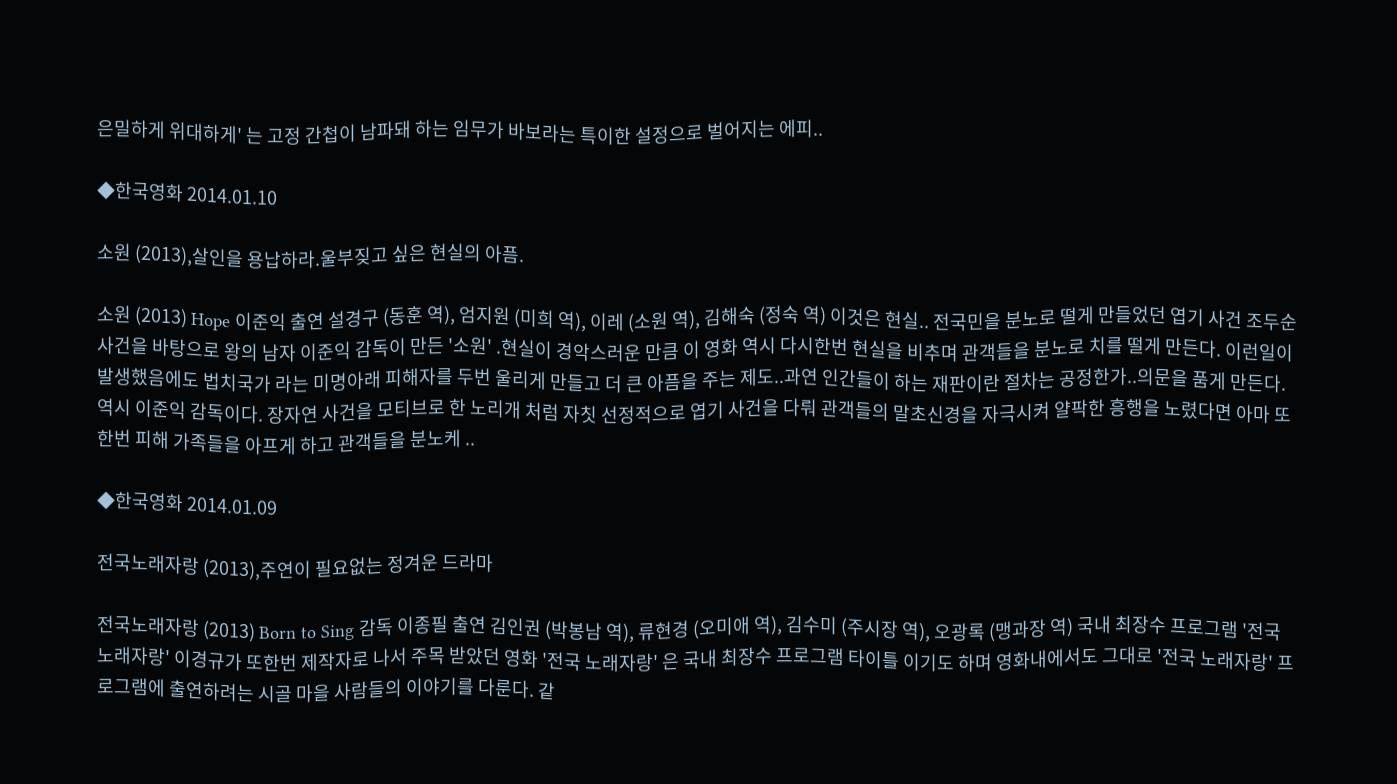은밀하게 위대하게' 는 고정 간첩이 남파돼 하는 임무가 바보라는 특이한 설정으로 벌어지는 에피..

◆한국영화 2014.01.10

소원 (2013),살인을 용납하라.울부짖고 싶은 현실의 아픔.

소원 (2013) Hope 이준익 출연 설경구 (동훈 역), 엄지원 (미희 역), 이레 (소원 역), 김해숙 (정숙 역) 이것은 현실.. 전국민을 분노로 떨게 만들었던 엽기 사건 조두순 사건을 바탕으로 왕의 남자 이준익 감독이 만든 '소원' .현실이 경악스러운 만큼 이 영화 역시 다시한번 현실을 비추며 관객들을 분노로 치를 떨게 만든다. 이런일이 발생했음에도 법치국가 라는 미명아래 피해자를 두번 울리게 만들고 더 큰 아픔을 주는 제도..과연 인간들이 하는 재판이란 절차는 공정한가..의문을 품게 만든다. 역시 이준익 감독이다. 장자연 사건을 모티브로 한 노리개 처럼 자칫 선정적으로 엽기 사건을 다뤄 관객들의 말초신경을 자극시켜 얄팍한 흥행을 노렸다면 아마 또한번 피해 가족들을 아프게 하고 관객들을 분노케 ..

◆한국영화 2014.01.09

전국노래자랑 (2013),주연이 필요없는 정겨운 드라마

전국노래자랑 (2013) Born to Sing 감독 이종필 출연 김인권 (박봉남 역), 류현경 (오미애 역), 김수미 (주시장 역), 오광록 (맹과장 역) 국내 최장수 프로그램 '전국 노래자랑' 이경규가 또한번 제작자로 나서 주목 받았던 영화 '전국 노래자랑' 은 국내 최장수 프로그램 타이틀 이기도 하며 영화내에서도 그대로 '전국 노래자랑' 프로그램에 출연하려는 시골 마을 사람들의 이야기를 다룬다. 같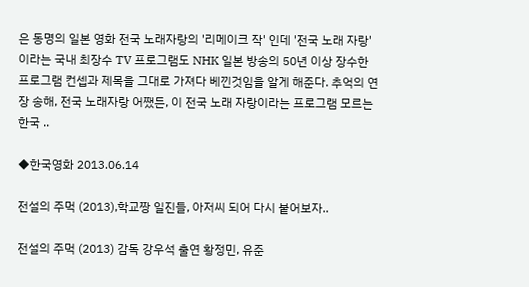은 동명의 일본 영화 전국 노래자랑의 '리메이크 작' 인데 '전국 노래 자랑' 이라는 국내 최장수 TV 프로그램도 NHK 일본 방송의 50년 이상 장수한 프로그램 컨셉과 제목을 그대로 가져다 베낀것임을 알게 해준다. 추억의 연장 송해, 전국 노래자랑 어쨌든, 이 전국 노래 자랑이라는 프로그램 모르는 한국 ..

◆한국영화 2013.06.14

전설의 주먹 (2013),학교짱 일진들, 아저씨 되어 다시 붙어보자..

전설의 주먹 (2013) 감독 강우석 출연 황정민, 유준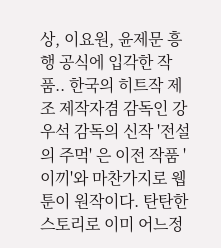상, 이요원, 윤제문 흥행 공식에 입각한 작품.. 한국의 히트작 제조 제작자겸 감독인 강우석 감독의 신작 '전설의 주먹' 은 이전 작품 '이끼'와 마찬가지로 웹툰이 원작이다. 탄탄한 스토리로 이미 어느정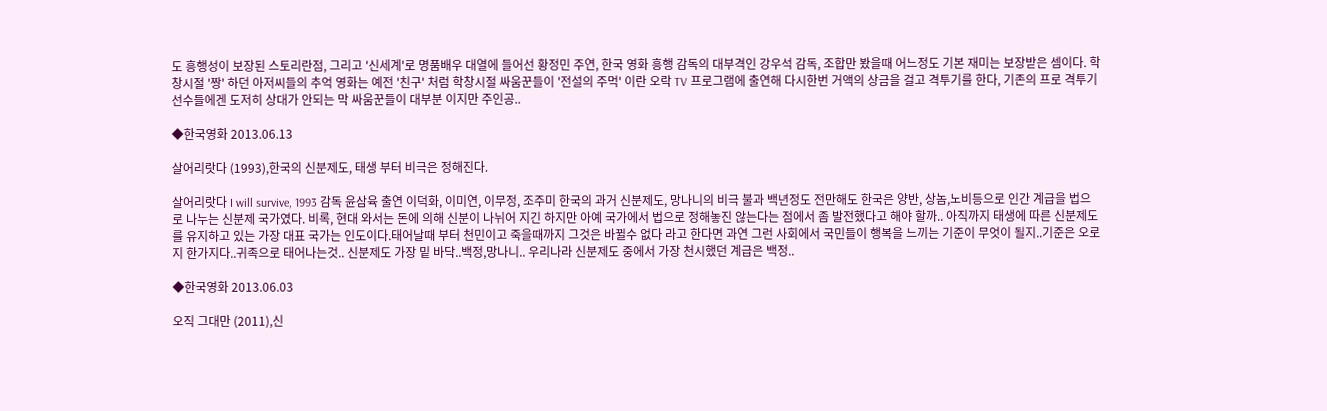도 흥행성이 보장된 스토리란점, 그리고 '신세계'로 명품배우 대열에 들어선 황정민 주연, 한국 영화 흥행 감독의 대부격인 강우석 감독, 조합만 봤을때 어느정도 기본 재미는 보장받은 셈이다. 학창시절 '짱' 하던 아저씨들의 추억 영화는 예전 '친구' 처럼 학창시절 싸움꾼들이 '전설의 주먹' 이란 오락 TV 프로그램에 출연해 다시한번 거액의 상금을 걸고 격투기를 한다, 기존의 프로 격투기 선수들에겐 도저히 상대가 안되는 막 싸움꾼들이 대부분 이지만 주인공..

◆한국영화 2013.06.13

살어리랏다 (1993),한국의 신분제도, 태생 부터 비극은 정해진다.

살어리랏다 I will survive, 1993 감독 윤삼육 출연 이덕화, 이미연, 이무정, 조주미 한국의 과거 신분제도, 망나니의 비극 불과 백년정도 전만해도 한국은 양반, 상놈,노비등으로 인간 계급을 법으로 나누는 신분제 국가였다. 비록, 현대 와서는 돈에 의해 신분이 나뉘어 지긴 하지만 아예 국가에서 법으로 정해놓진 않는다는 점에서 좀 발전했다고 해야 할까.. 아직까지 태생에 따른 신분제도를 유지하고 있는 가장 대표 국가는 인도이다.태어날때 부터 천민이고 죽을때까지 그것은 바뀔수 없다 라고 한다면 과연 그런 사회에서 국민들이 행복을 느끼는 기준이 무엇이 될지..기준은 오로지 한가지다..귀족으로 태어나는것.. 신분제도 가장 밑 바닥..백정,망나니.. 우리나라 신분제도 중에서 가장 천시했던 계급은 백정..

◆한국영화 2013.06.03

오직 그대만 (2011),신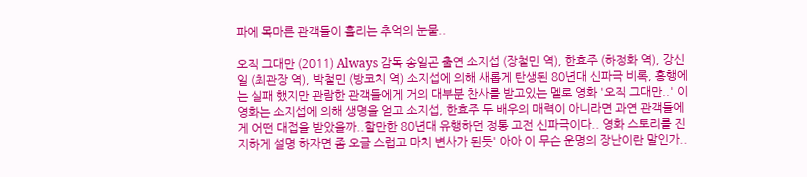파에 목마른 관객들이 흘리는 추억의 눈물..

오직 그대만 (2011) Always 감독 송일곤 출연 소지섭 (장철민 역), 한효주 (하정화 역), 강신일 (최관장 역), 박철민 (방코치 역) 소지섭에 의해 새롭게 탄생된 80년대 신파극 비록, 흥행에는 실패 했지만 관람한 관객들에게 거의 대부분 찬사를 받고있는 멜로 영화 '오직 그대만..' 이 영화는 소지섭에 의해 생명을 얻고 소지섭, 한효주 두 배우의 매력이 아니라면 과연 관객들에게 어떤 대접을 받았을까..할만한 80년대 유행하던 정통 고전 신파극이다.. 영화 스토리를 진지하게 설명 하자면 좀 오글 스럽고 마치 변사가 된듯' 아아 이 무슨 운명의 장난이란 말인가..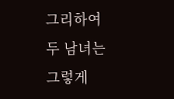그리하여 두 남녀는 그렇게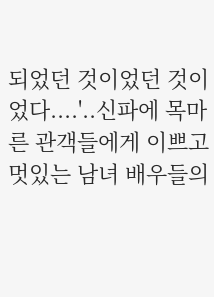되었던 것이었던 것이었다....'..신파에 목마른 관객들에게 이쁘고 멋있는 남녀 배우들의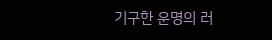기구한 운명의 러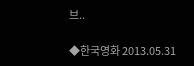브..

◆한국영화 2013.05.31